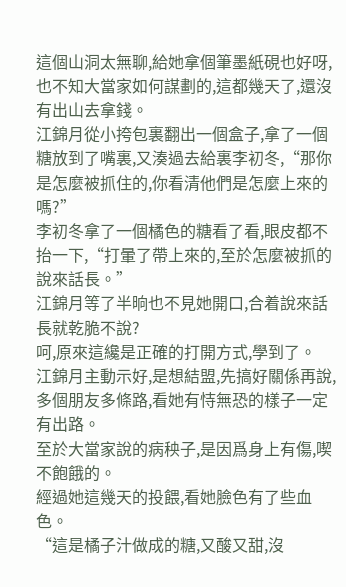這個山洞太無聊,給她拿個筆墨紙硯也好呀,也不知大當家如何謀劃的,這都幾天了,還沒有出山去拿錢。
江錦月從小挎包裏翻出一個盒子,拿了一個糖放到了嘴裏,又湊過去給裏李初冬,“那你是怎麼被抓住的,你看清他們是怎麼上來的嗎?”
李初冬拿了一個橘色的糖看了看,眼皮都不抬一下,“打暈了帶上來的,至於怎麼被抓的說來話長。”
江錦月等了半晌也不見她開口,合着說來話長就乾脆不說?
呵,原來這纔是正確的打開方式,學到了。
江錦月主動示好,是想結盟,先搞好關係再說,多個朋友多條路,看她有恃無恐的樣子一定有出路。
至於大當家說的病秧子,是因爲身上有傷,喫不飽餓的。
經過她這幾天的投餵,看她臉色有了些血色。
“這是橘子汁做成的糖,又酸又甜,沒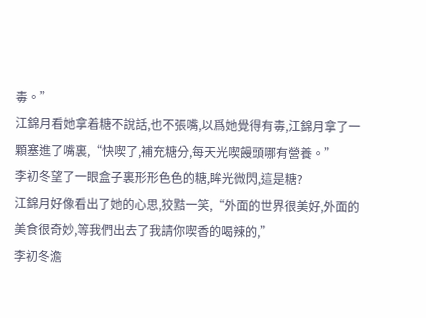毒。”
江錦月看她拿着糖不說話,也不張嘴,以爲她覺得有毒,江錦月拿了一顆塞進了嘴裏,“快喫了,補充糖分,每天光喫饅頭哪有營養。”
李初冬望了一眼盒子裏形形色色的糖,眸光微閃,這是糖?
江錦月好像看出了她的心思,狡黠一笑,“外面的世界很美好,外面的美食很奇妙,等我們出去了我請你喫香的喝辣的,”
李初冬澹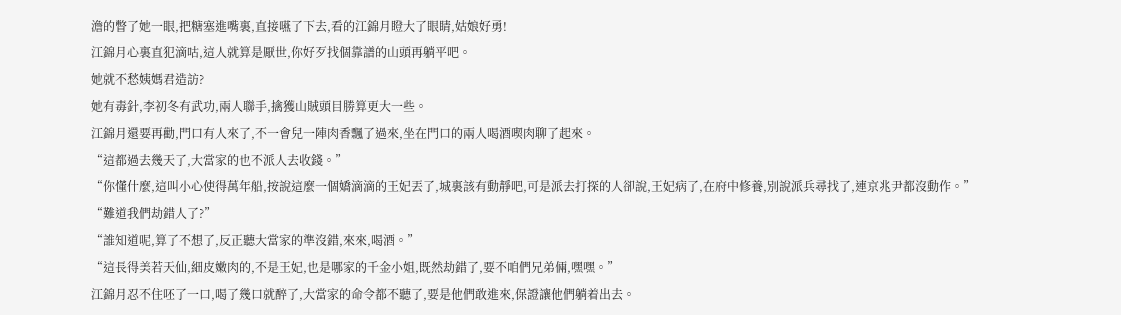澹的瞥了她一眼,把糖塞進嘴裏,直接嚥了下去,看的江錦月瞪大了眼睛,姑娘好勇!
江錦月心裏直犯滴咕,這人就算是厭世,你好歹找個靠譜的山頭再躺平吧。
她就不愁姨媽君造訪?
她有毒針,李初冬有武功,兩人聯手,擒獲山賊頭目勝算更大一些。
江錦月還要再勸,門口有人來了,不一會兒一陣肉香飄了過來,坐在門口的兩人喝酒喫肉聊了起來。
“這都過去幾天了,大當家的也不派人去收錢。”
“你懂什麼,這叫小心使得萬年船,按說這麼一個嬌滴滴的王妃丟了,城裏該有動靜吧,可是派去打探的人卻說,王妃病了,在府中修養,別說派兵尋找了,連京兆尹都沒動作。”
“難道我們劫錯人了?”
“誰知道呢,算了不想了,反正聽大當家的準沒錯,來來,喝酒。”
“這長得美若天仙,細皮嫩肉的,不是王妃,也是哪家的千金小姐,既然劫錯了,要不咱們兄弟倆,嘿嘿。”
江錦月忍不住呸了一口,喝了幾口就醉了,大當家的命令都不聽了,要是他們敢進來,保證讓他們躺着出去。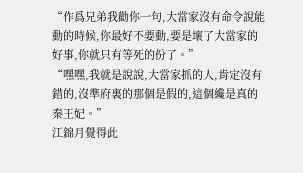“作爲兄弟我勸你一句,大當家沒有命令說能動的時候,你最好不要動,要是壞了大當家的好事,你就只有等死的份了。”
“嘿嘿,我就是說說,大當家抓的人,肯定沒有錯的,沒準府裏的那個是假的,這個纔是真的秦王妃。”
江錦月覺得此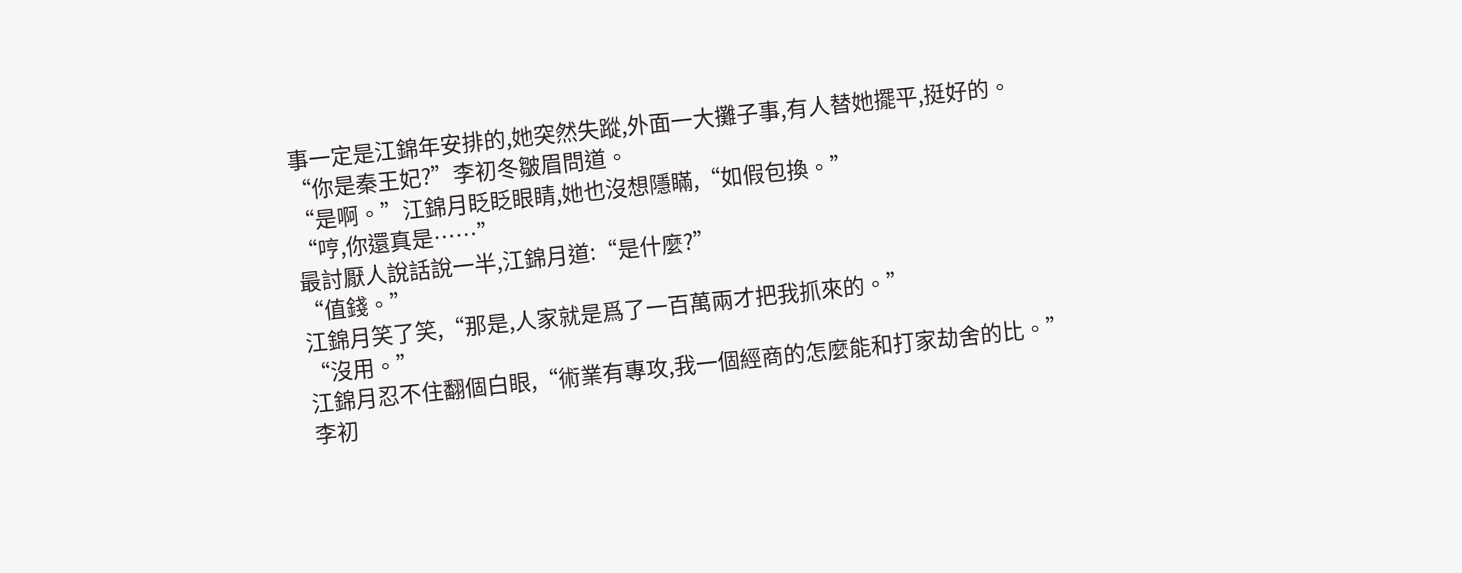事一定是江錦年安排的,她突然失蹤,外面一大攤子事,有人替她擺平,挺好的。
“你是秦王妃?”李初冬皺眉問道。
“是啊。”江錦月眨眨眼睛,她也沒想隱瞞,“如假包換。”
“哼,你還真是……”
最討厭人說話說一半,江錦月道:“是什麼?”
“值錢。”
江錦月笑了笑,“那是,人家就是爲了一百萬兩才把我抓來的。”
“沒用。”
江錦月忍不住翻個白眼,“術業有專攻,我一個經商的怎麼能和打家劫舍的比。”
李初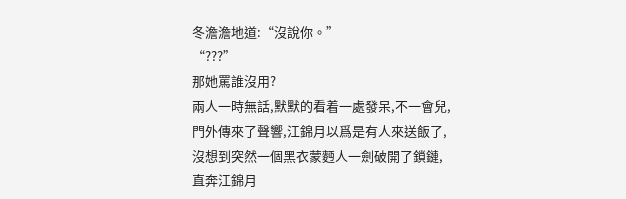冬澹澹地道:“沒說你。”
“???”
那她罵誰沒用?
兩人一時無話,默默的看着一處發呆,不一會兒,門外傳來了聲響,江錦月以爲是有人來送飯了,沒想到突然一個黑衣蒙麪人一劍破開了鎖鏈,直奔江錦月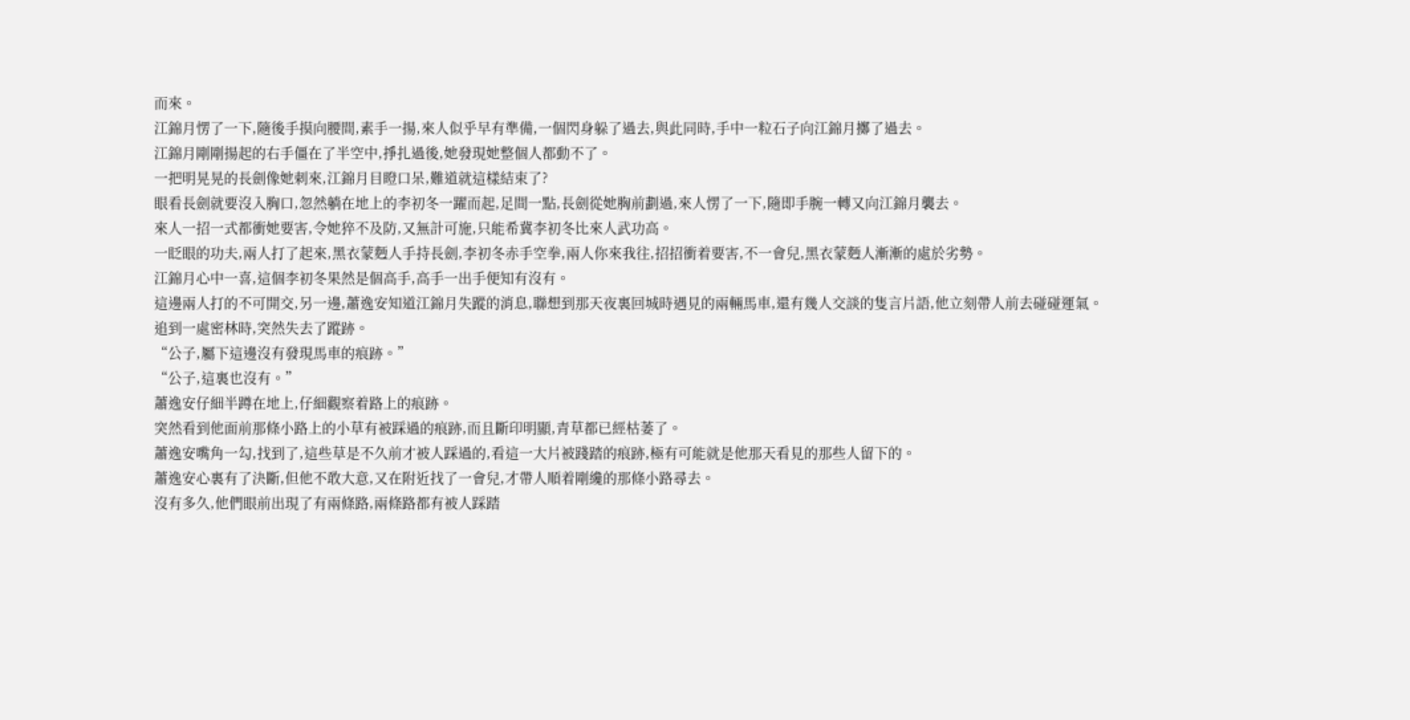而來。
江錦月愣了一下,隨後手摸向腰間,素手一揚,來人似乎早有準備,一個閃身躲了過去,與此同時,手中一粒石子向江錦月擲了過去。
江錦月剛剛揚起的右手僵在了半空中,掙扎過後,她發現她整個人都動不了。
一把明晃晃的長劍像她刺來,江錦月目瞪口呆,難道就這樣結束了?
眼看長劍就要沒入胸口,忽然躺在地上的李初冬一躍而起,足間一點,長劍從她胸前劃過,來人愣了一下,隨即手腕一轉又向江錦月襲去。
來人一招一式都衝她要害,令她猝不及防,又無計可施,只能希冀李初冬比來人武功高。
一眨眼的功夫,兩人打了起來,黑衣蒙麪人手持長劍,李初冬赤手空拳,兩人你來我往,招招衝着要害,不一會兒,黑衣蒙麪人漸漸的處於劣勢。
江錦月心中一喜,這個李初冬果然是個高手,高手一出手便知有沒有。
這邊兩人打的不可開交,另一邊,蕭逸安知道江錦月失蹤的消息,聯想到那天夜裏回城時遇見的兩輛馬車,還有幾人交談的隻言片語,他立刻帶人前去碰碰運氣。
追到一處密林時,突然失去了蹤跡。
“公子,屬下這邊沒有發現馬車的痕跡。”
“公子,這裏也沒有。”
蕭逸安仔細半蹲在地上,仔細觀察着路上的痕跡。
突然看到他面前那條小路上的小草有被踩過的痕跡,而且斷印明顯,青草都已經枯萎了。
蕭逸安嘴角一勾,找到了,這些草是不久前才被人踩過的,看這一大片被踐踏的痕跡,極有可能就是他那天看見的那些人留下的。
蕭逸安心裏有了決斷,但他不敢大意,又在附近找了一會兒,才帶人順着剛纔的那條小路尋去。
沒有多久,他們眼前出現了有兩條路,兩條路都有被人踩踏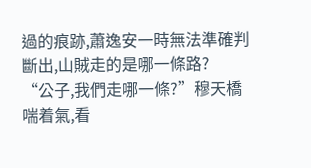過的痕跡,蕭逸安一時無法準確判斷出,山賊走的是哪一條路?
“公子,我們走哪一條?”穆天橋喘着氣,看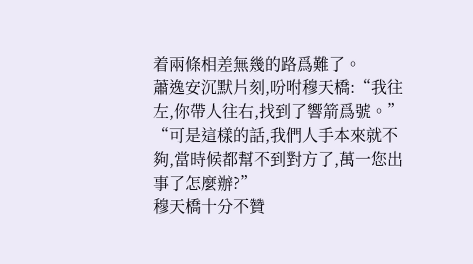着兩條相差無幾的路爲難了。
蕭逸安沉默片刻,吩咐穆天橋:“我往左,你帶人往右,找到了響箭爲號。”
“可是這樣的話,我們人手本來就不夠,當時候都幫不到對方了,萬一您出事了怎麼辦?”
穆天橋十分不贊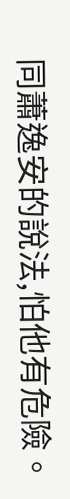同蕭逸安的說法,怕他有危險。